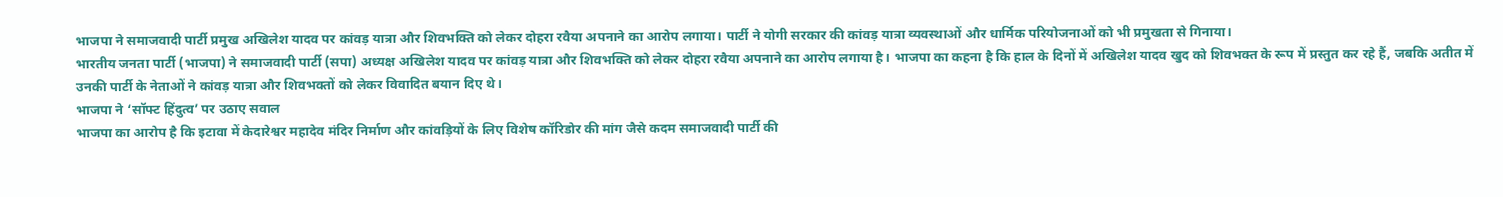भाजपा ने समाजवादी पार्टी प्रमुख अखिलेश यादव पर कांवड़ यात्रा और शिवभक्ति को लेकर दोहरा रवैया अपनाने का आरोप लगाया। पार्टी ने योगी सरकार की कांवड़ यात्रा व्यवस्थाओं और धार्मिक परियोजनाओं को भी प्रमुखता से गिनाया।
भारतीय जनता पार्टी (भाजपा) ने समाजवादी पार्टी (सपा) अध्यक्ष अखिलेश यादव पर कांवड़ यात्रा और शिवभक्ति को लेकर दोहरा रवैया अपनाने का आरोप लगाया है। भाजपा का कहना है कि हाल के दिनों में अखिलेश यादव खुद को शिवभक्त के रूप में प्रस्तुत कर रहे हैं, जबकि अतीत में उनकी पार्टी के नेताओं ने कांवड़ यात्रा और शिवभक्तों को लेकर विवादित बयान दिए थे।
भाजपा ने ‘सॉफ्ट हिंदुत्व’ पर उठाए सवाल
भाजपा का आरोप है कि इटावा में केदारेश्वर महादेव मंदिर निर्माण और कांवड़ियों के लिए विशेष कॉरिडोर की मांग जैसे कदम समाजवादी पार्टी की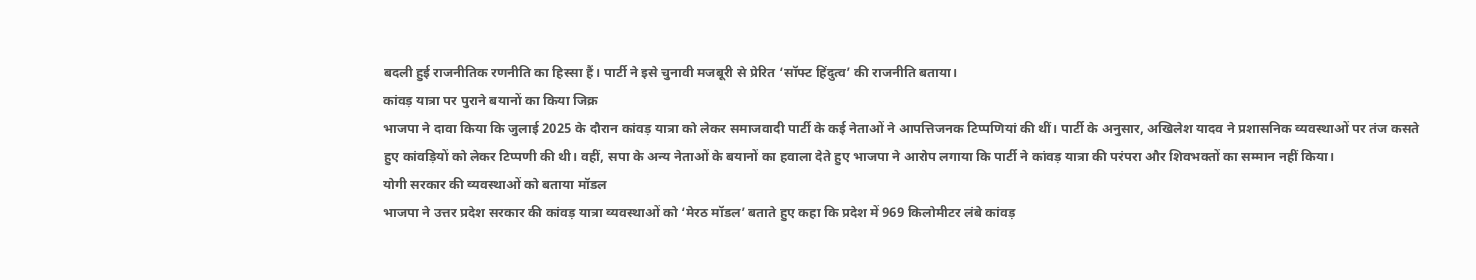बदली हुई राजनीतिक रणनीति का हिस्सा हैं। पार्टी ने इसे चुनावी मजबूरी से प्रेरित ‘सॉफ्ट हिंदुत्व’ की राजनीति बताया।
कांवड़ यात्रा पर पुराने बयानों का किया जिक्र
भाजपा ने दावा किया कि जुलाई 2025 के दौरान कांवड़ यात्रा को लेकर समाजवादी पार्टी के कई नेताओं ने आपत्तिजनक टिप्पणियां की थीं। पार्टी के अनुसार, अखिलेश यादव ने प्रशासनिक व्यवस्थाओं पर तंज कसते हुए कांवड़ियों को लेकर टिप्पणी की थी। वहीं, सपा के अन्य नेताओं के बयानों का हवाला देते हुए भाजपा ने आरोप लगाया कि पार्टी ने कांवड़ यात्रा की परंपरा और शिवभक्तों का सम्मान नहीं किया।
योगी सरकार की व्यवस्थाओं को बताया मॉडल
भाजपा ने उत्तर प्रदेश सरकार की कांवड़ यात्रा व्यवस्थाओं को ‘मेरठ मॉडल’ बताते हुए कहा कि प्रदेश में 969 किलोमीटर लंबे कांवड़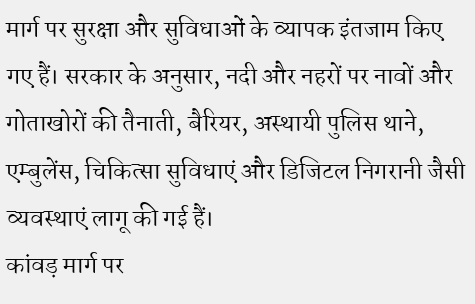मार्ग पर सुरक्षा और सुविधाओं के व्यापक इंतजाम किए गए हैं। सरकार के अनुसार, नदी और नहरों पर नावों और गोताखोरों की तैनाती, बैरियर, अस्थायी पुलिस थाने, एम्बुलेंस, चिकित्सा सुविधाएं और डिजिटल निगरानी जैसी व्यवस्थाएं लागू की गई हैं।
कांवड़ मार्ग पर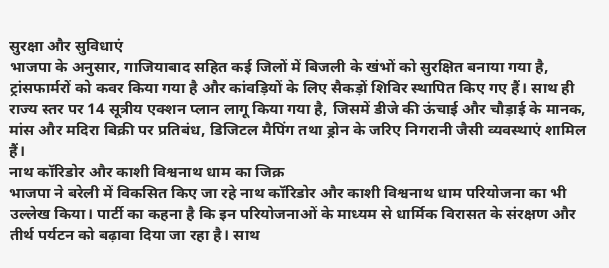सुरक्षा और सुविधाएं
भाजपा के अनुसार, गाजियाबाद सहित कई जिलों में बिजली के खंभों को सुरक्षित बनाया गया है, ट्रांसफार्मरों को कवर किया गया है और कांवड़ियों के लिए सैकड़ों शिविर स्थापित किए गए हैं। साथ ही राज्य स्तर पर 14 सूत्रीय एक्शन प्लान लागू किया गया है, जिसमें डीजे की ऊंचाई और चौड़ाई के मानक, मांस और मदिरा बिक्री पर प्रतिबंध, डिजिटल मैपिंग तथा ड्रोन के जरिए निगरानी जैसी व्यवस्थाएं शामिल हैं।
नाथ कॉरिडोर और काशी विश्वनाथ धाम का जिक्र
भाजपा ने बरेली में विकसित किए जा रहे नाथ कॉरिडोर और काशी विश्वनाथ धाम परियोजना का भी उल्लेख किया। पार्टी का कहना है कि इन परियोजनाओं के माध्यम से धार्मिक विरासत के संरक्षण और तीर्थ पर्यटन को बढ़ावा दिया जा रहा है। साथ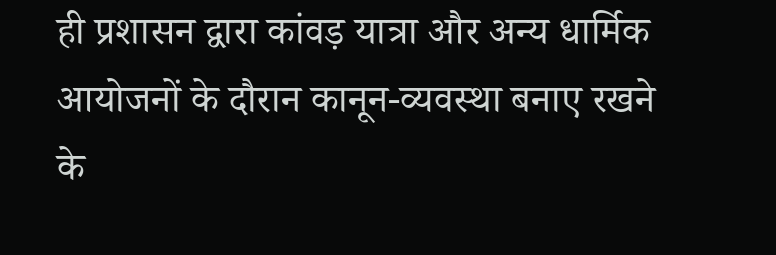ही प्रशासन द्वारा कांवड़ यात्रा और अन्य धार्मिक आयोजनों के दौरान कानून-व्यवस्था बनाए रखने के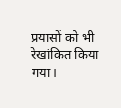प्रयासों को भी रेखांकित किया गया।